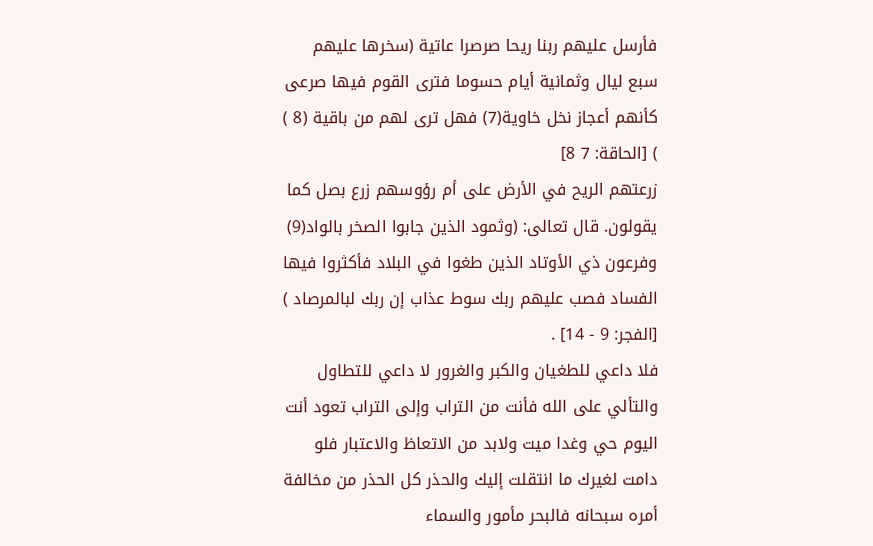فأرسل عليهم ربنا ريحا صرصرا عاتية (سخرها عليهم سبع ليال وثمانية أيام حسوما فترى القوم فيها صرعى كأنهم أعجاز نخل خاوية(7) فهل ترى لهم من باقية (8 ) ) [الحاقة: 7 8]
زرعتهم الريح في الأرض على أم رؤوسهم زرع بصل كما يقولون. قال تعالى: (وثمود الذين جابوا الصخر بالواد(9) وفرعون ذي الأوتاد الذين طغوا في البلاد فأكثروا فيها الفساد فصب عليهم ربك سوط عذاب إن ربك لبالمرصاد ) [الفجر: 9 - 14] .
فلا داعي للطغيان والكبر والغرور لا داعي للتطاول والتألي على الله فأنت من التراب وإلى التراب تعود أنت اليوم حي وغدا ميت ولابد من الاتعاظ والاعتبار فلو دامت لغيرك ما انتقلت إليك والحذر كل الحذر من مخالفة أمره سبحانه فالبحر مأمور والسماء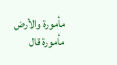مأمورة والأرض مأمورة قال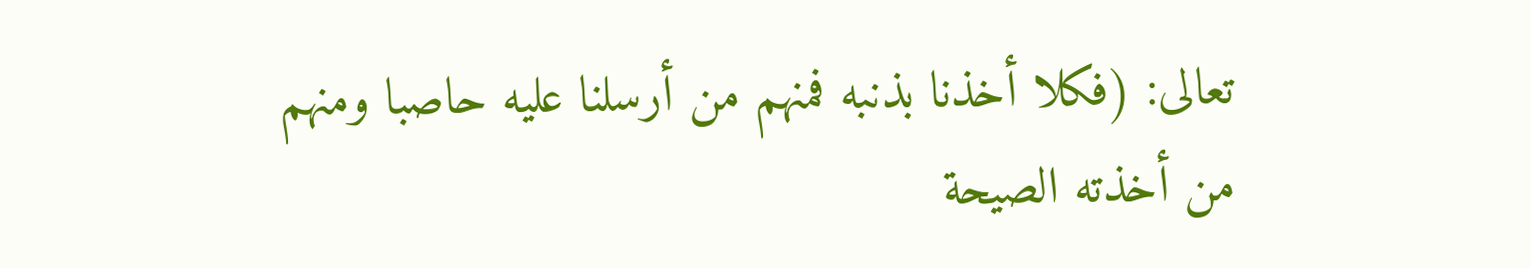تعالى: (فكلا أخذنا بذنبه فمنهم من أرسلنا عليه حاصبا ومنهم من أخذته الصيحة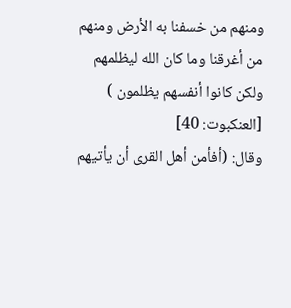ومنهم من خسفنا به الأرض ومنهم من أغرقنا وما كان الله ليظلمهم ولكن كانوا أنفسهم يظلمون ) [العنكبوت: 40]
وقال: (أفأمن أهل القرى أن يأتيهم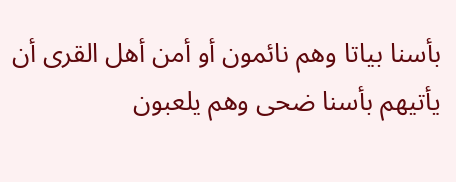بأسنا بياتا وهم نائمون أو أمن أهل القرى أن يأتيهم بأسنا ضحى وهم يلعبون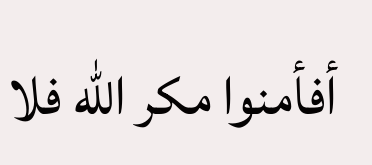أفأمنوا مكر الله فلا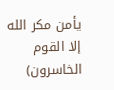يأمن مكر الله إلا القوم الخاسرون)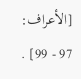[الأعراف: 97 - 99] .